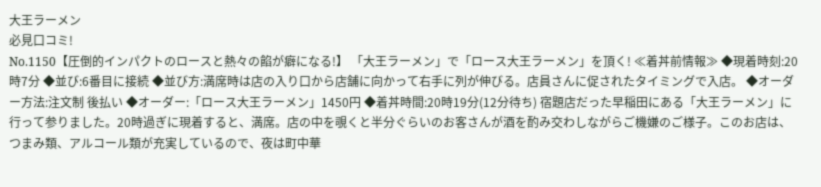大王ラーメン
必見口コミ!
No.1150【圧倒的インパクトのロースと熱々の餡が癖になる!】 「大王ラーメン」で「ロース大王ラーメン」を頂く! ≪着丼前情報≫ ◆現着時刻:20時7分 ◆並び:6番目に接続 ◆並び方:満席時は店の入り口から店舗に向かって右手に列が伸びる。店員さんに促されたタイミングで入店。 ◆オーダー方法:注文制 後払い ◆オーダー:「ロース大王ラーメン」1450円 ◆着丼時間:20時19分(12分待ち) 宿題店だった早稲田にある「大王ラーメン」に行って参りました。20時過ぎに現着すると、満席。店の中を覗くと半分ぐらいのお客さんが酒を酌み交わしながらご機嫌のご様子。このお店は、つまみ類、アルコール類が充実しているので、夜は町中華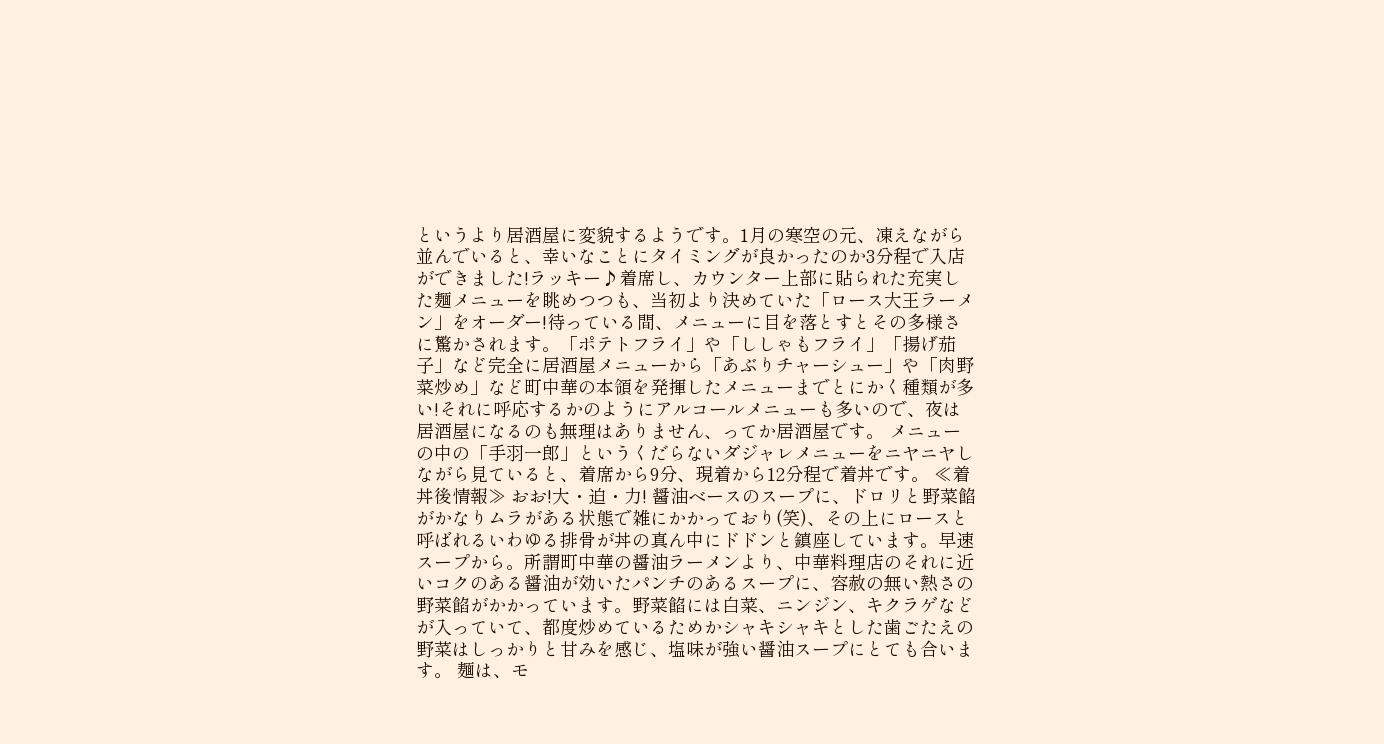というより居酒屋に変貌するようです。1月の寒空の元、凍えながら並んでいると、幸いなことにタイミングが良かったのか3分程で入店ができました!ラッキー♪着席し、カウンター上部に貼られた充実した麺メニューを眺めつつも、当初より決めていた「ロース大王ラーメン」をオーダー!待っている間、メニューに目を落とすとその多様さに驚かされます。「ポテトフライ」や「ししゃもフライ」「揚げ茄子」など完全に居酒屋メニューから「あぶりチャーシュー」や「肉野菜炒め」など町中華の本領を発揮したメニューまでとにかく種類が多い!それに呼応するかのようにアルコールメニューも多いので、夜は居酒屋になるのも無理はありません、ってか居酒屋です。 メニューの中の「手羽一郎」というくだらないダジャレメニューをニヤニヤしながら見ていると、着席から9分、現着から12分程で着丼です。 ≪着丼後情報≫ おお!大・迫・力! 醤油ベースのスープに、ドロリと野菜餡がかなりムラがある状態で雑にかかっており(笑)、その上にロースと呼ばれるいわゆる排骨が丼の真ん中にドドンと鎮座しています。早速スープから。所謂町中華の醤油ラーメンより、中華料理店のそれに近いコクのある醤油が効いたパンチのあるスープに、容赦の無い熱さの野菜餡がかかっています。野菜餡には白菜、ニンジン、キクラゲなどが入っていて、都度炒めているためかシャキシャキとした歯ごたえの野菜はしっかりと甘みを感じ、塩味が強い醤油スープにとても合います。 麺は、モ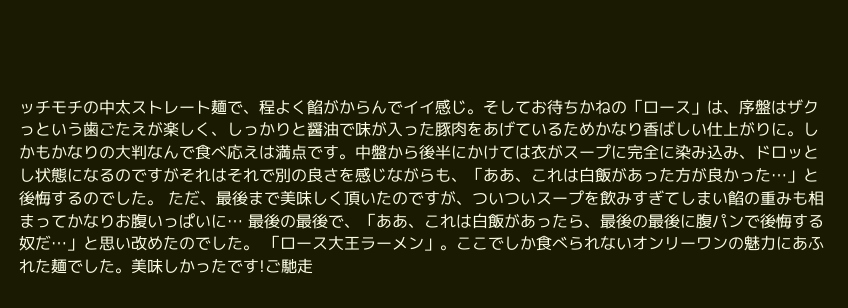ッチモチの中太ストレート麺で、程よく餡がからんでイイ感じ。そしてお待ちかねの「ロース」は、序盤はザクっという歯ごたえが楽しく、しっかりと醤油で味が入った豚肉をあげているためかなり香ばしい仕上がりに。しかもかなりの大判なんで食べ応えは満点です。中盤から後半にかけては衣がスープに完全に染み込み、ドロッとし状態になるのですがそれはそれで別の良さを感じながらも、「ああ、これは白飯があった方が良かった…」と後悔するのでした。 ただ、最後まで美味しく頂いたのですが、ついついスープを飲みすぎてしまい餡の重みも相まってかなりお腹いっぱいに… 最後の最後で、「ああ、これは白飯があったら、最後の最後に腹パンで後悔する奴だ…」と思い改めたのでした。 「ロース大王ラーメン」。ここでしか食べられないオンリーワンの魅力にあふれた麺でした。美味しかったです!ご馳走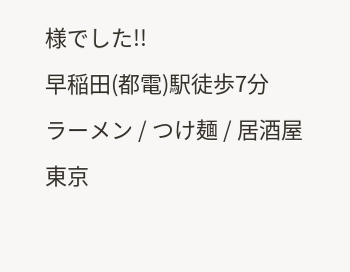様でした!!
早稲田(都電)駅徒歩7分
ラーメン / つけ麺 / 居酒屋
東京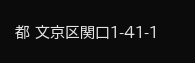都 文京区関口1-41-1